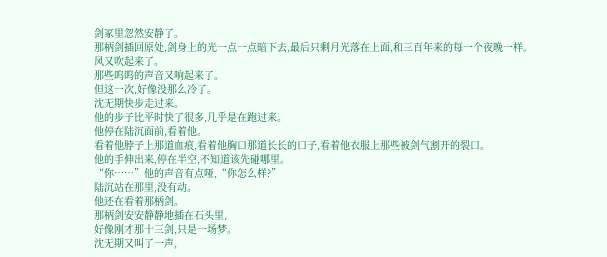剑冢里忽然安静了。
那柄剑插回原处,剑身上的光一点一点暗下去,最后只剩月光落在上面,和三百年来的每一个夜晚一样。
风又吹起来了。
那些呜呜的声音又响起来了。
但这一次,好像没那么冷了。
沈无期快步走过来。
他的步子比平时快了很多,几乎是在跑过来。
他停在陆沉面前,看着他。
看着他脖子上那道血痕,看着他胸口那道长长的口子,看着他衣服上那些被剑气割开的裂口。
他的手伸出来,停在半空,不知道该先碰哪里。
“你……”他的声音有点哑,“你怎么样?”
陆沉站在那里,没有动。
他还在看着那柄剑。
那柄剑安安静静地插在石头里,
好像刚才那十三剑,只是一场梦。
沈无期又叫了一声,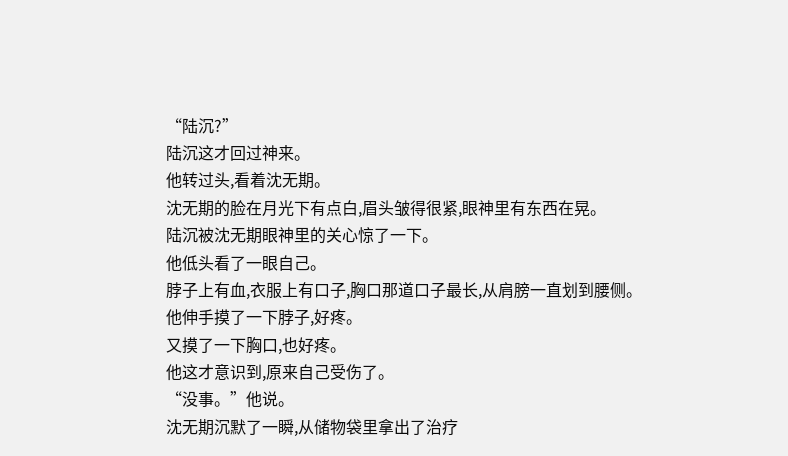“陆沉?”
陆沉这才回过神来。
他转过头,看着沈无期。
沈无期的脸在月光下有点白,眉头皱得很紧,眼神里有东西在晃。
陆沉被沈无期眼神里的关心惊了一下。
他低头看了一眼自己。
脖子上有血,衣服上有口子,胸口那道口子最长,从肩膀一直划到腰侧。
他伸手摸了一下脖子,好疼。
又摸了一下胸口,也好疼。
他这才意识到,原来自己受伤了。
“没事。”他说。
沈无期沉默了一瞬,从储物袋里拿出了治疗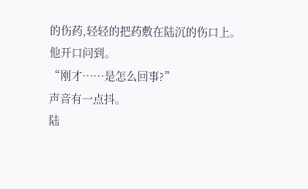的伤药,轻轻的把药敷在陆沉的伤口上。
他开口问到。
“刚才……是怎么回事?”
声音有一点抖。
陆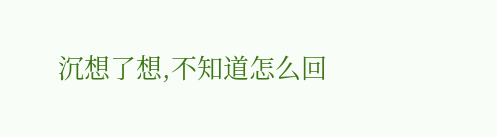沉想了想,不知道怎么回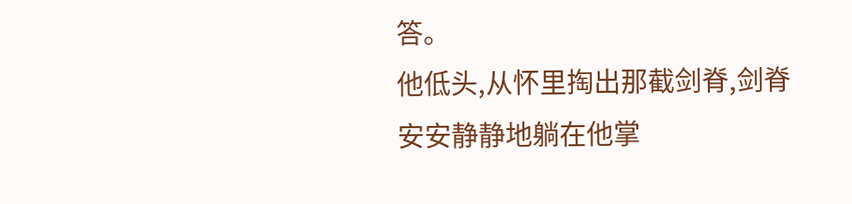答。
他低头,从怀里掏出那截剑脊,剑脊安安静静地躺在他掌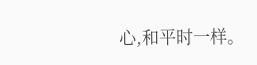心,和平时一样。